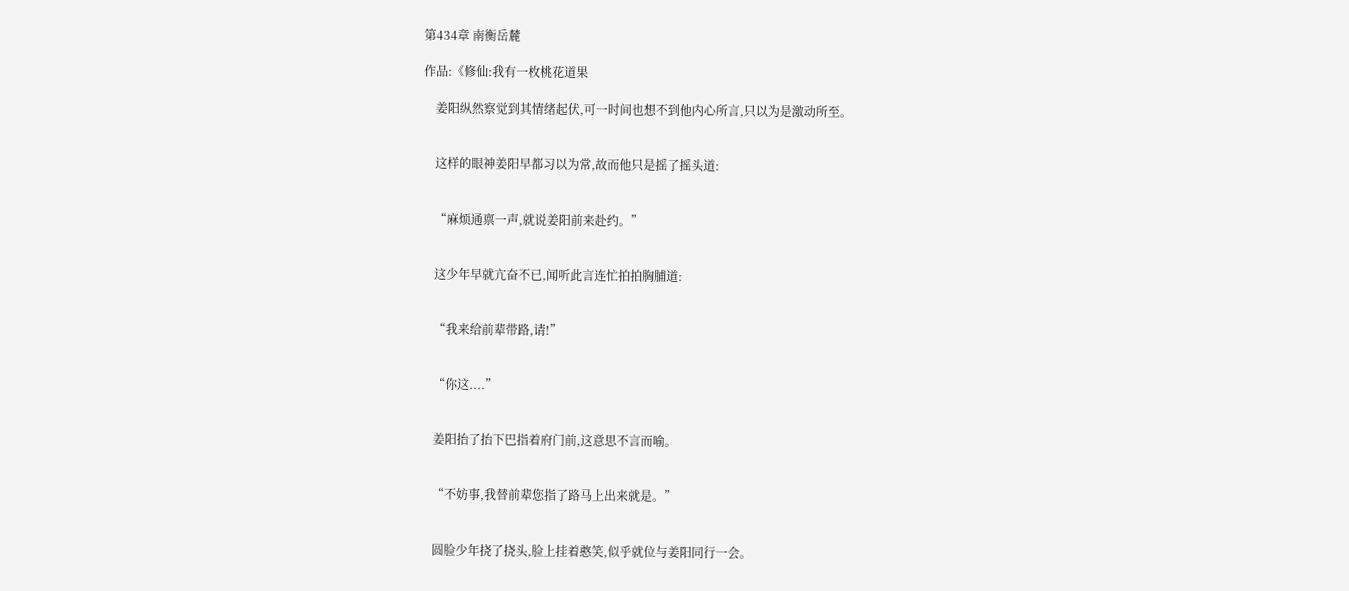第434章 南衡岳麓

作品:《修仙:我有一枚桃花道果

    姜阳纵然察觉到其情绪起伏,可一时间也想不到他内心所言,只以为是激动所至。


    这样的眼神姜阳早都习以为常,故而他只是摇了摇头道:


    “麻烦通禀一声,就说姜阳前来赴约。”


    这少年早就亢奋不已,闻听此言连忙拍拍胸脯道:


    “我来给前辈带路,请!”


    “你这....”


    姜阳抬了抬下巴指着府门前,这意思不言而喻。


    “不妨事,我替前辈您指了路马上出来就是。”


    圆脸少年挠了挠头,脸上挂着憨笑,似乎就位与姜阳同行一会。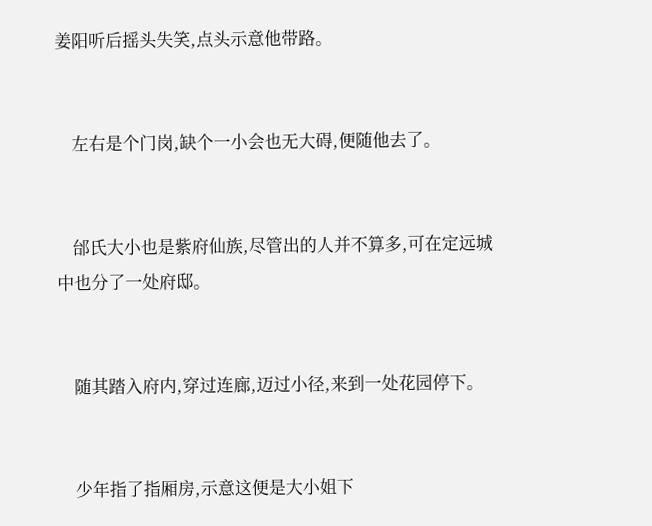姜阳听后摇头失笑,点头示意他带路。


    左右是个门岗,缺个一小会也无大碍,便随他去了。


    邰氏大小也是紫府仙族,尽管出的人并不算多,可在定远城中也分了一处府邸。


    随其踏入府内,穿过连廊,迈过小径,来到一处花园停下。


    少年指了指厢房,示意这便是大小姐下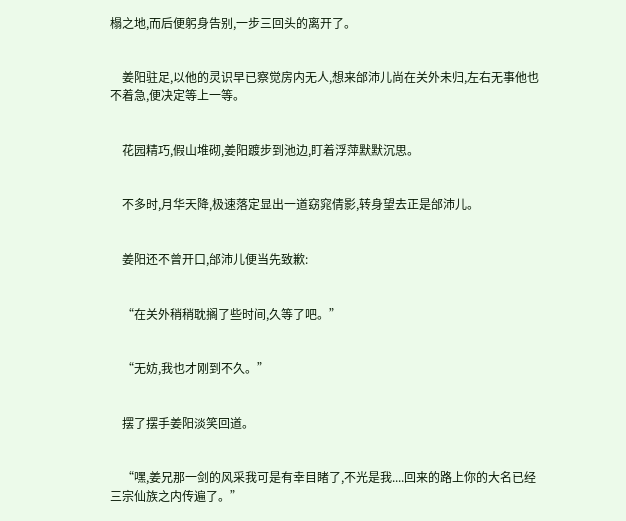榻之地,而后便躬身告别,一步三回头的离开了。


    姜阳驻足,以他的灵识早已察觉房内无人,想来邰沛儿尚在关外未归,左右无事他也不着急,便决定等上一等。


    花园精巧,假山堆砌,姜阳踱步到池边,盯着浮萍默默沉思。


    不多时,月华天降,极速落定显出一道窈窕倩影,转身望去正是邰沛儿。


    姜阳还不曾开口,邰沛儿便当先致歉:


    “在关外稍稍耽搁了些时间,久等了吧。”


    “无妨,我也才刚到不久。”


    摆了摆手姜阳淡笑回道。


    “嘿,姜兄那一剑的风采我可是有幸目睹了,不光是我....回来的路上你的大名已经三宗仙族之内传遍了。”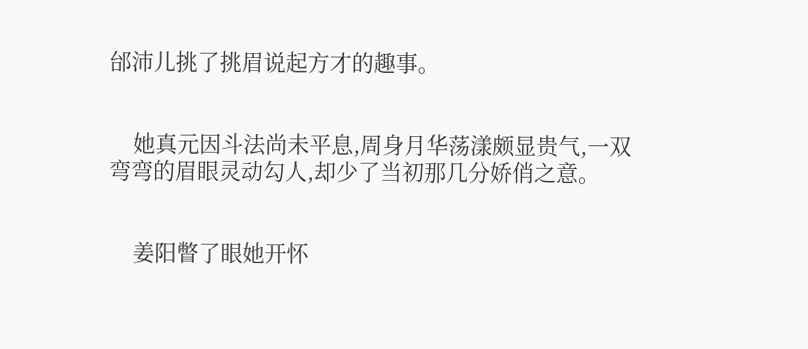邰沛儿挑了挑眉说起方才的趣事。


    她真元因斗法尚未平息,周身月华荡漾颇显贵气,一双弯弯的眉眼灵动勾人,却少了当初那几分娇俏之意。


    姜阳瞥了眼她开怀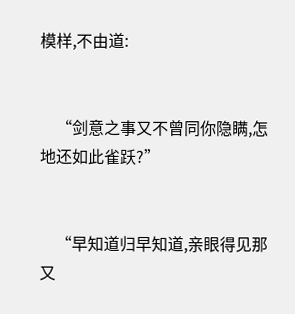模样,不由道:


    “剑意之事又不曾同你隐瞒,怎地还如此雀跃?”


    “早知道归早知道,亲眼得见那又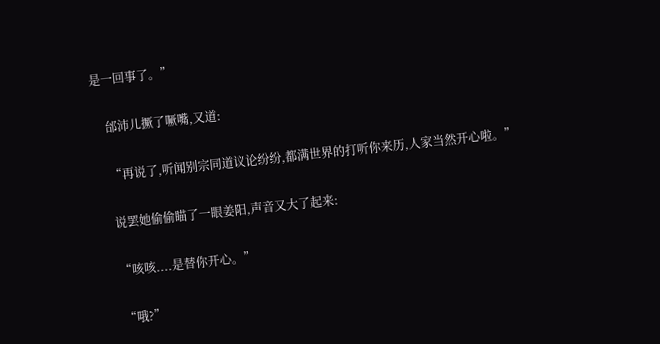是一回事了。”


    邰沛儿撅了噘嘴,又道:


    “再说了,听闻别宗同道议论纷纷,都满世界的打听你来历,人家当然开心啦。”


    说罢她偷偷瞄了一眼姜阳,声音又大了起来:


    “咳咳....是替你开心。”


    “哦?”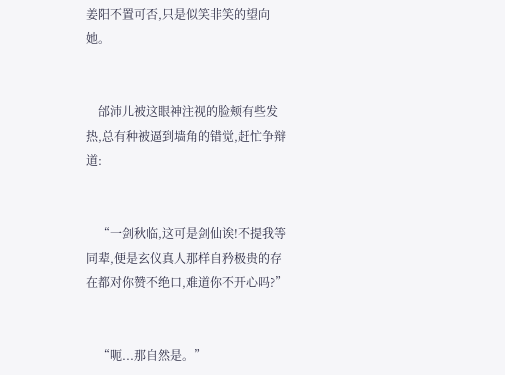姜阳不置可否,只是似笑非笑的望向她。


    邰沛儿被这眼神注视的脸颊有些发热,总有种被逼到墙角的错觉,赶忙争辩道:


    “一剑秋临,这可是剑仙诶!不提我等同辈,便是玄仪真人那样自矜极贵的存在都对你赞不绝口,难道你不开心吗?”


    “呃...那自然是。”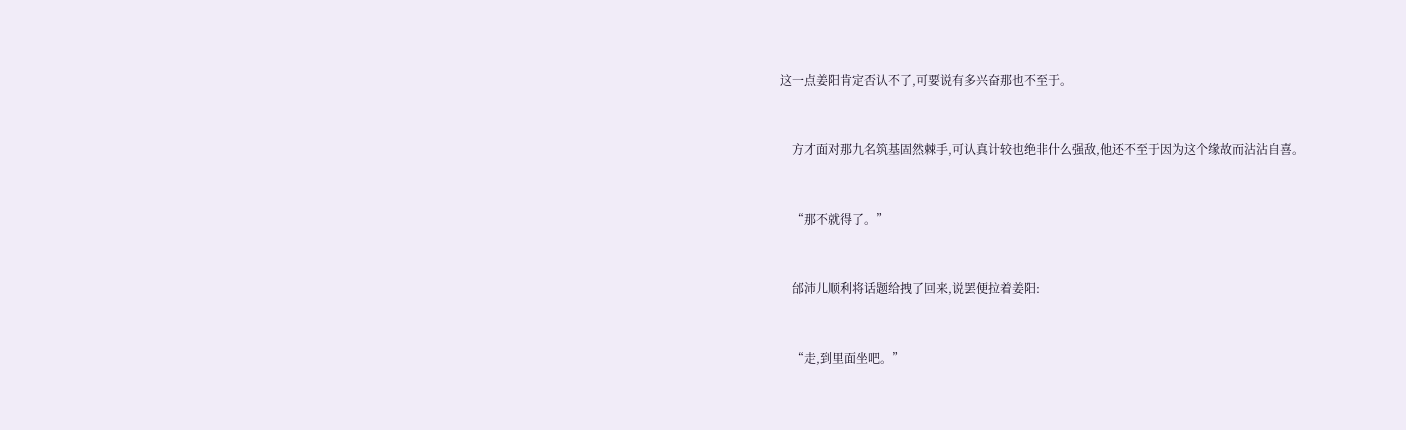这一点姜阳肯定否认不了,可要说有多兴奋那也不至于。


    方才面对那九名筑基固然棘手,可认真计较也绝非什么强敌,他还不至于因为这个缘故而沾沾自喜。


    “那不就得了。”


    邰沛儿顺利将话题给拽了回来,说罢便拉着姜阳:


    “走,到里面坐吧。”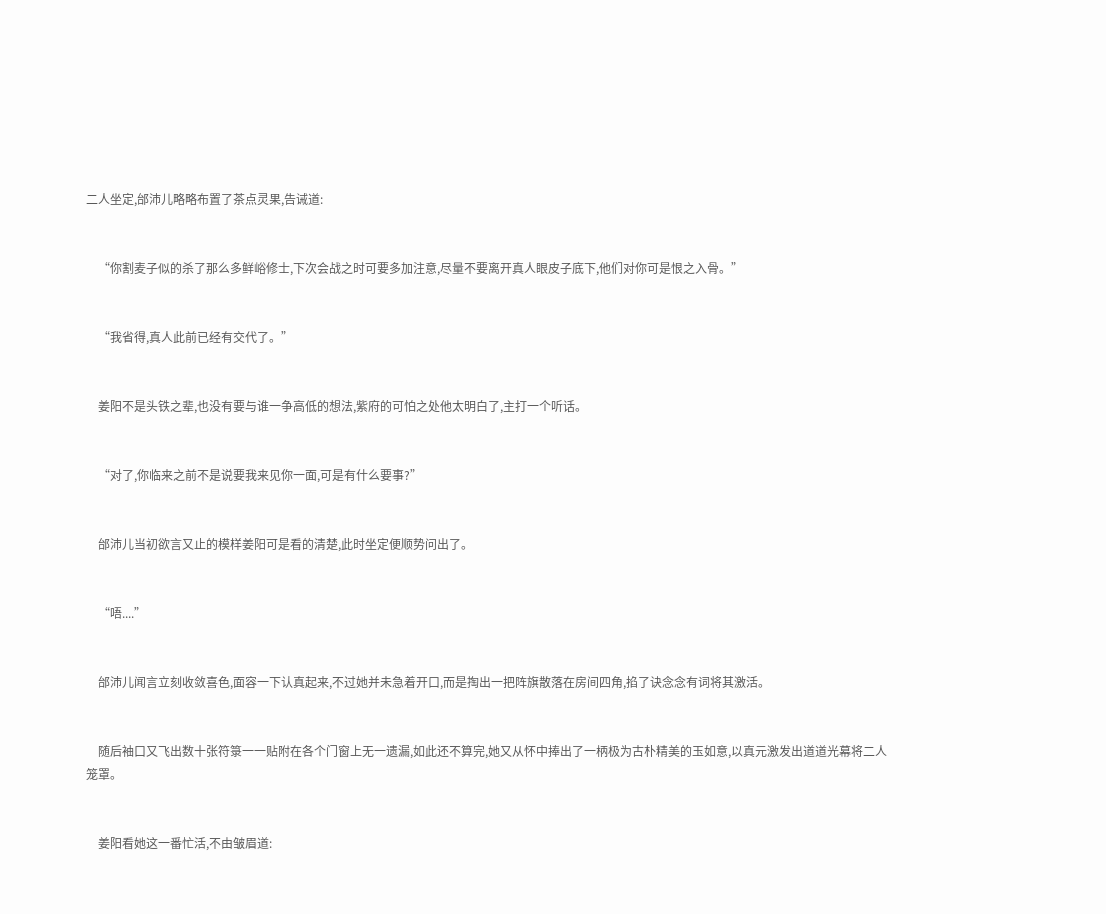二人坐定,邰沛儿略略布置了茶点灵果,告诫道:


    “你割麦子似的杀了那么多鲜峪修士,下次会战之时可要多加注意,尽量不要离开真人眼皮子底下,他们对你可是恨之入骨。”


    “我省得,真人此前已经有交代了。”


    姜阳不是头铁之辈,也没有要与谁一争高低的想法,紫府的可怕之处他太明白了,主打一个听话。


    “对了,你临来之前不是说要我来见你一面,可是有什么要事?”


    邰沛儿当初欲言又止的模样姜阳可是看的清楚,此时坐定便顺势问出了。


    “唔....”


    邰沛儿闻言立刻收敛喜色,面容一下认真起来,不过她并未急着开口,而是掏出一把阵旗散落在房间四角,掐了诀念念有词将其激活。


    随后袖口又飞出数十张符箓一一贴附在各个门窗上无一遗漏,如此还不算完,她又从怀中捧出了一柄极为古朴精美的玉如意,以真元激发出道道光幕将二人笼罩。


    姜阳看她这一番忙活,不由皱眉道: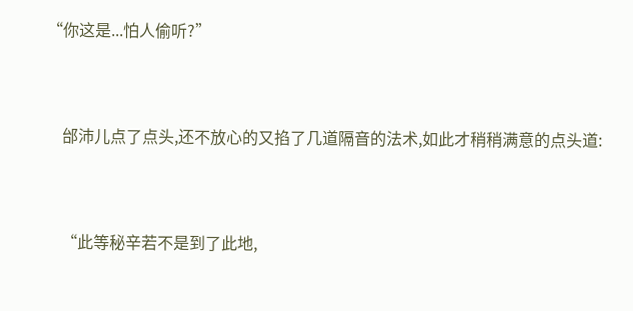“你这是...怕人偷听?”


    邰沛儿点了点头,还不放心的又掐了几道隔音的法术,如此才稍稍满意的点头道:


    “此等秘辛若不是到了此地,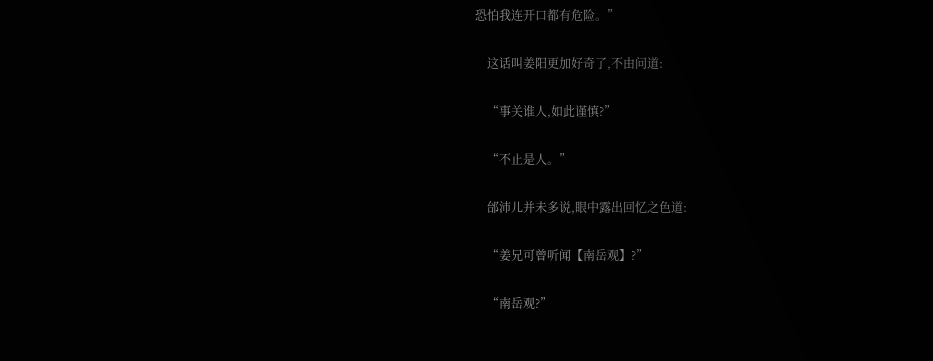恐怕我连开口都有危险。”


    这话叫姜阳更加好奇了,不由问道:


    “事关谁人,如此谨慎?”


    “不止是人。”


    邰沛儿并未多说,眼中露出回忆之色道:


    “姜兄可曾听闻【南岳观】?”


    “南岳观?”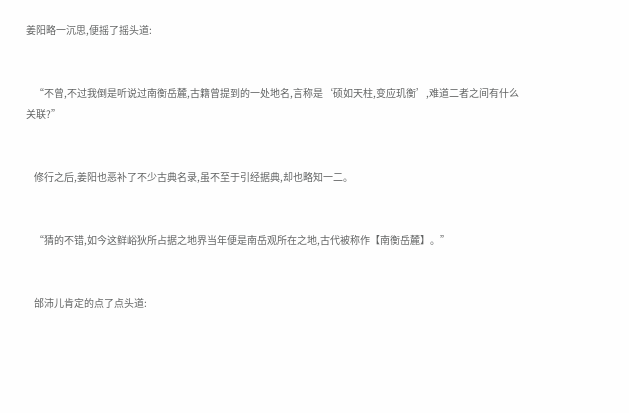姜阳略一沉思,便摇了摇头道:


    “不曾,不过我倒是听说过南衡岳麓,古籍曾提到的一处地名,言称是‘硕如天柱,变应玑衡’,难道二者之间有什么关联?”


    修行之后,姜阳也恶补了不少古典名录,虽不至于引经据典,却也略知一二。


    “猜的不错,如今这鲜峪狄所占据之地界当年便是南岳观所在之地,古代被称作【南衡岳麓】。”


    邰沛儿肯定的点了点头道: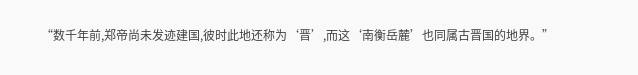“数千年前,郑帝尚未发迹建国,彼时此地还称为‘晋’,而这‘南衡岳麓’也同属古晋国的地界。”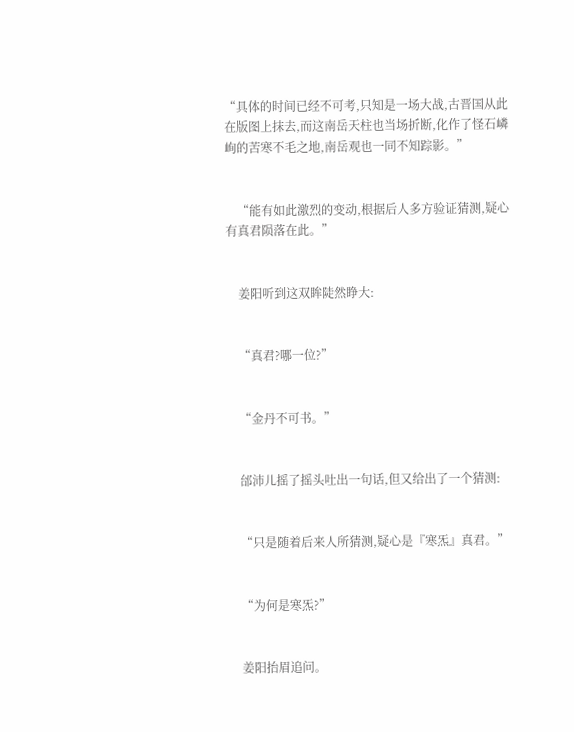“具体的时间已经不可考,只知是一场大战,古晋国从此在版图上抹去,而这南岳天柱也当场折断,化作了怪石嶙峋的苦寒不毛之地,南岳观也一同不知踪影。”


    “能有如此激烈的变动,根据后人多方验证猜测,疑心有真君陨落在此。”


    姜阳听到这双眸陡然睁大:


    “真君?哪一位?”


    “金丹不可书。”


    邰沛儿摇了摇头吐出一句话,但又给出了一个猜测:


    “只是随着后来人所猜测,疑心是『寒炁』真君。”


    “为何是寒炁?”


    姜阳抬眉追问。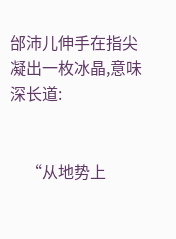邰沛儿伸手在指尖凝出一枚冰晶,意味深长道:


    “从地势上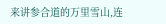来讲参合道的万里雪山,连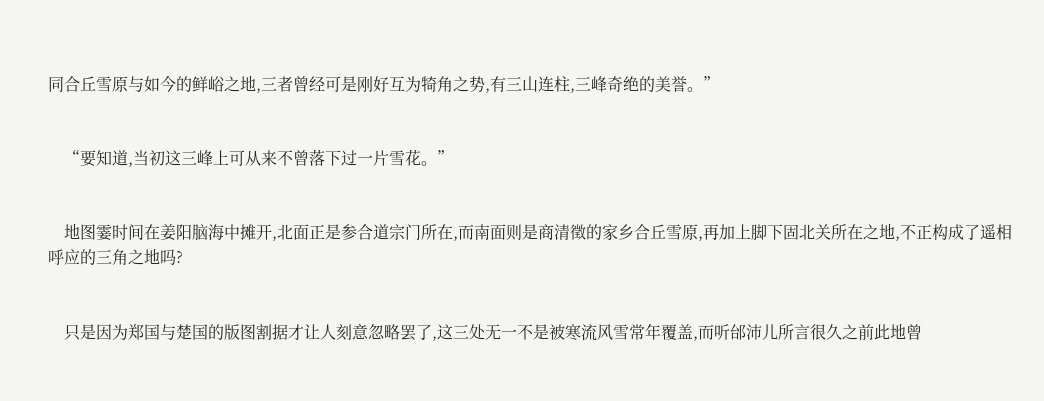同合丘雪原与如今的鲜峪之地,三者曾经可是刚好互为犄角之势,有三山连柱,三峰奇绝的美誉。”


    “要知道,当初这三峰上可从来不曾落下过一片雪花。”


    地图霎时间在姜阳脑海中摊开,北面正是参合道宗门所在,而南面则是商清徵的家乡合丘雪原,再加上脚下固北关所在之地,不正构成了遥相呼应的三角之地吗?


    只是因为郑国与楚国的版图割据才让人刻意忽略罢了,这三处无一不是被寒流风雪常年覆盖,而听邰沛儿所言很久之前此地曾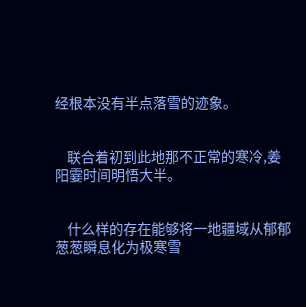经根本没有半点落雪的迹象。


    联合着初到此地那不正常的寒冷,姜阳霎时间明悟大半。


    什么样的存在能够将一地疆域从郁郁葱葱瞬息化为极寒雪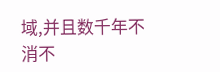域,并且数千年不消不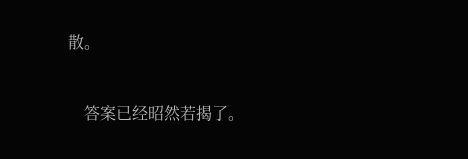散。


    答案已经昭然若揭了。